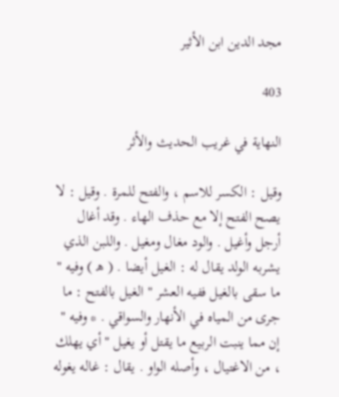مجد الدين ابن الأثير

403

النهاية في غريب الحديث والأثر

وقيل : الكسر للاسم ، والفتح للمرة . وقيل : لا يصح الفتح إلا مع حذف الهاء . وقد أغال أرجل وأغيل . والود مغال ومغيل . واللبن الذي يشربه الولد يقال له : الغيل أيضا . ( ه‍ ) وفيه " ما سقى بالغيل ففيه العشر " الغيل بالفتح : ما جرى من المياه في الأنهار والسواقي . * وفيه " إن مما ينبت الربيع ما يقتل أو يغيل " أي يهلك ، من الاغتيال ، وأصله الواو . يقال : غاله يغوله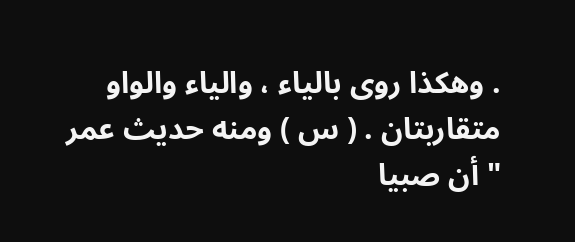. وهكذا روى بالياء ، والياء والواو متقاربتان . ( س ) ومنه حديث عمر " أن صبيا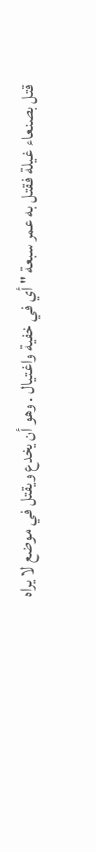قتل بصنعاء غيلة فقتل به عمر سبعة " أي في خفية واغتيال . وهو أن يخدع ويقتل في موضع لا يراه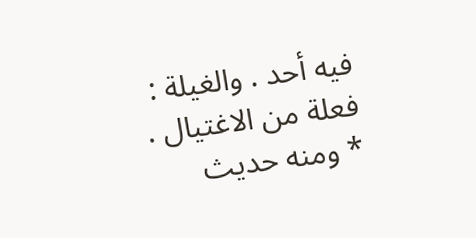فيه أحد . والغيلة : فعلة من الاغتيال . * ومنه حديث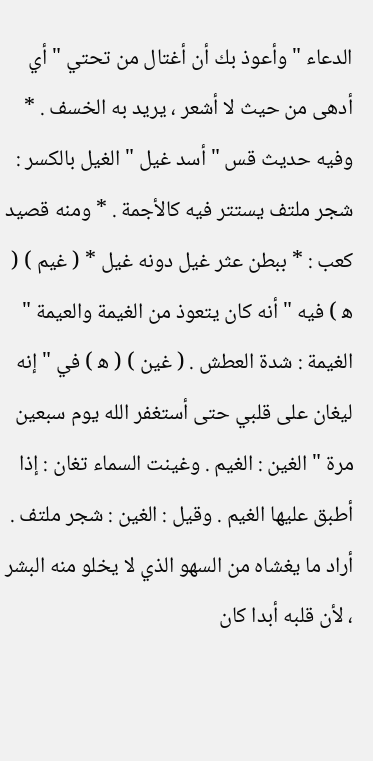الدعاء " وأعوذ بك أن أغتال من تحتي " أي أدهى من حيث لا أشعر ، يريد به الخسف . * وفيه حديث قس " أسد غيل " الغيل بالكسر : شجر ملتف يستتر فيه كالأجمة . * ومنه قصيد كعب : * ببطن عثر غيل دونه غيل * ( غيم ) ( ه‍ ) فيه " أنه كان يتعوذ من الغيمة والعيمة " الغيمة : شدة العطش . ( غين ) ( ه‍ ) في " إنه ليغان على قلبي حتى أستغفر الله يوم سبعين مرة " الغين : الغيم . وغينت السماء تغان : إذا أطبق عليها الغيم . وقيل : الغين : شجر ملتف . أراد ما يغشاه من السهو الذي لا يخلو منه البشر ، لأن قلبه أبدا كان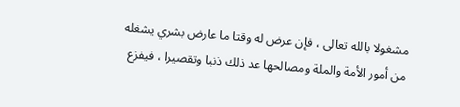مشغولا بالله تعالى ، فإن عرض له وقتا ما عارض بشري يشغله من أمور الأمة والملة ومصالحها عد ذلك ذنبا وتقصيرا ، فيفزع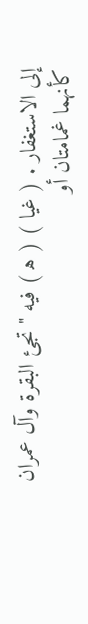إلى الاستغفار . ( غيا ) ( ه‍ ) فيه " تجئ البقرة وآل عمران كأنهما غمامتان أو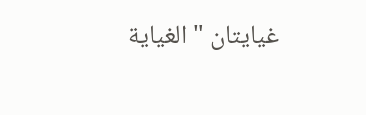غيايتان " الغياية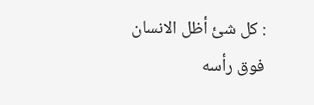: كل شئ أظل الانسان فوق رأسه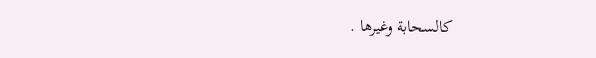كالسحابة وغيرها .